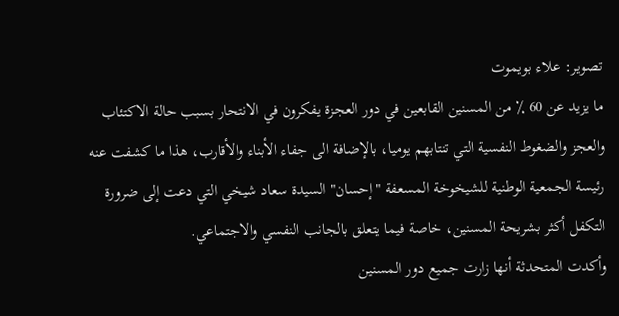تصوير: علاء بويموت
ما يزيد عن 60 ٪ من المسنين القابعين في دور العجزة يفكرون في الانتحار بسبب حالة الاكتئاب والعجز والضغوط النفسية التي تنتابهم يوميا، بالإضافة الى جفاء الأبناء والأقارب، هذا ما كشفت عنه رئيسة الجمعية الوطنية للشيخوخة المسعفة "إحسان" السيدة سعاد شيخي التي دعت إلى ضرورة التكفل أكثر بشريحة المسنين، خاصة فيما يتعلق بالجانب النفسي والاجتماعي.
وأكدت المتحدثة أنها زارت جميع دور المسنين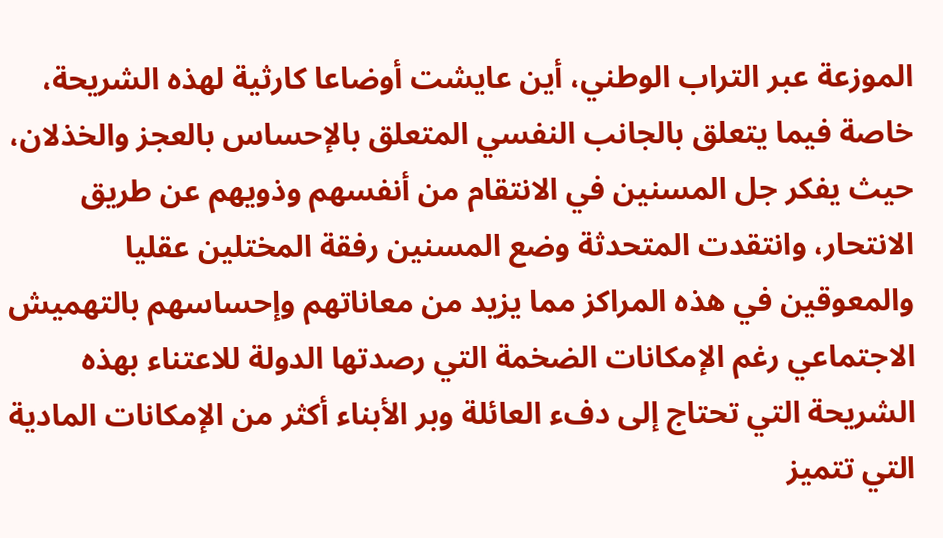الموزعة عبر التراب الوطني، أين عايشت أوضاعا كارثية لهذه الشريحة، خاصة فيما يتعلق بالجانب النفسي المتعلق بالإحساس بالعجز والخذلان، حيث يفكر جل المسنين في الانتقام من أنفسهم وذويهم عن طريق الانتحار، وانتقدت المتحدثة وضع المسنين رفقة المختلين عقليا والمعوقين في هذه المراكز مما يزيد من معاناتهم وإحساسهم بالتهميش الاجتماعي رغم الإمكانات الضخمة التي رصدتها الدولة للاعتناء بهذه الشريحة التي تحتاج إلى دفء العائلة وبر الأبناء أكثر من الإمكانات المادية التي تتميز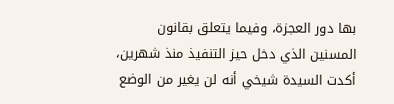بها دور العجزة، وفيما يتعلق بقانون المسنين الذي دخل حيز التنفيذ منذ شهرين، أكدت السيدة شيخي أنه لن يغير من الوضع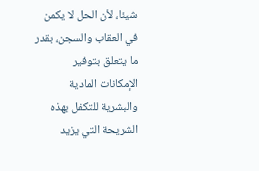شيئا، لأن الحل لا يكمن في العقاب والسجن، بقدر ما يتعلق بتوفير الإمكانات المادية والبشرية للتكفل بهذه الشريحة التي يزيد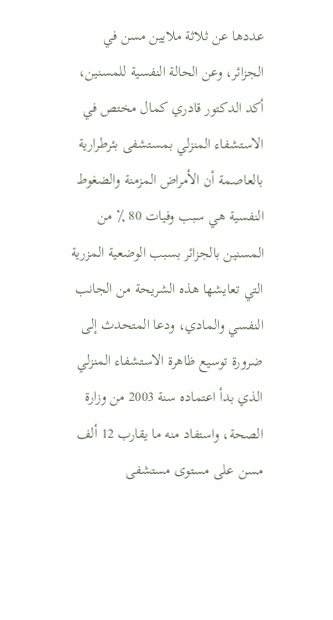عددها عن ثلاثة ملايين مسن في الجزائر، وعن الحالة النفسية للمسنين، أكد الدكتور قادري كمال مختص في الاستشفاء المنزلي بمستشفى بئرطرارية بالعاصمة أن الأمراض المزمنة والضغوط النفسية هي سبب وفيات 80 ٪ من المسنين بالجزائر بسبب الوضعية المزرية التي تعايشها هذه الشريحة من الجانب النفسي والمادي، ودعا المتحدث إلى ضرورة توسيع ظاهرة الاستشفاء المنزلي الذي بدأ اعتماده سنة 2003 من وزارة الصحة، واستفاد منه ما يقارب 12 ألف مسن على مستوى مستشفى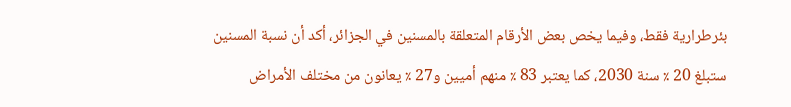بئرطرارية فقط، وفيما يخص بعض الأرقام المتعلقة بالمسنين في الجزائر، أكد أن نسبة المسنين ستبلغ 20 ٪ سنة 2030، كما يعتبر 83 ٪ منهم أميين و27 ٪ يعانون من مختلف الأمراض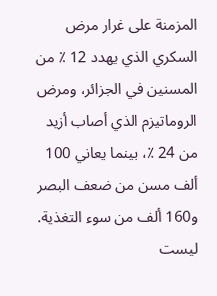المزمنة على غرار مرض السكري الذي يهدد 12 ٪ من المسنين في الجزائر، ومرض الروماتيزم الذي أصاب أزيد من 24 ٪، بينما يعاني 100 ألف مسن من ضعف البصر و160 ألف من سوء التغذية.
ليست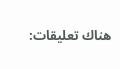هناك تعليقات: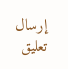إرسال تعليق